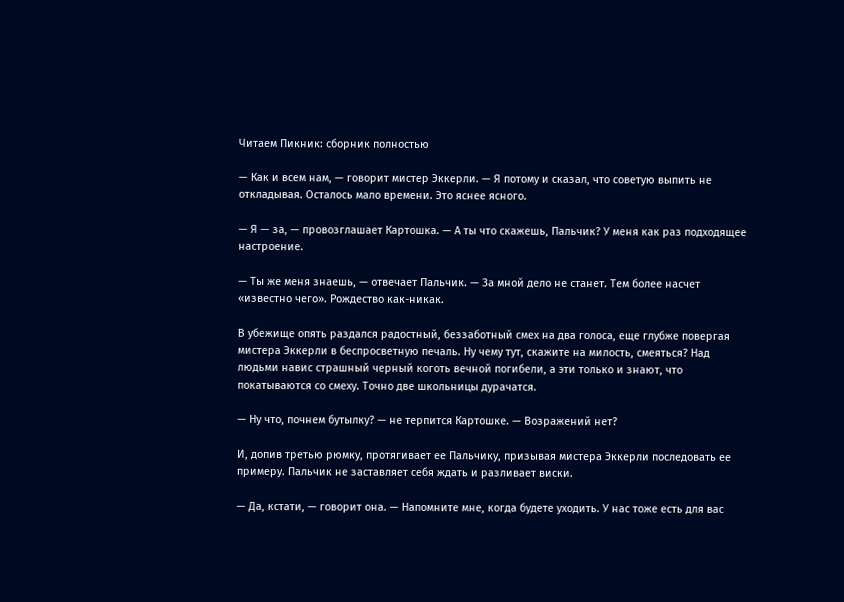Читаем Пикник: сборник полностью

— Как и всем нам, — говорит мистер Эккерли. — Я потому и сказал, что советую выпить не откладывая. Осталось мало времени. Это яснее ясного.

— Я — за, — провозглашает Картошка. — А ты что скажешь, Пальчик? У меня как раз подходящее настроение.

— Ты же меня знаешь, — отвечает Пальчик. — За мной дело не станет. Тем более насчет «известно чего». Рождество как-никак.

В убежище опять раздался радостный, беззаботный смех на два голоса, еще глубже повергая мистера Эккерли в беспросветную печаль. Ну чему тут, скажите на милость, смеяться? Над людьми навис страшный черный коготь вечной погибели, а эти только и знают, что покатываются со смеху. Точно две школьницы дурачатся.

— Ну что, почнем бутылку? — не терпится Картошке. — Возражений нет?

И, допив третью рюмку, протягивает ее Пальчику, призывая мистера Эккерли последовать ее примеру. Пальчик не заставляет себя ждать и разливает виски.

— Да, кстати, — говорит она. — Напомните мне, когда будете уходить. У нас тоже есть для вас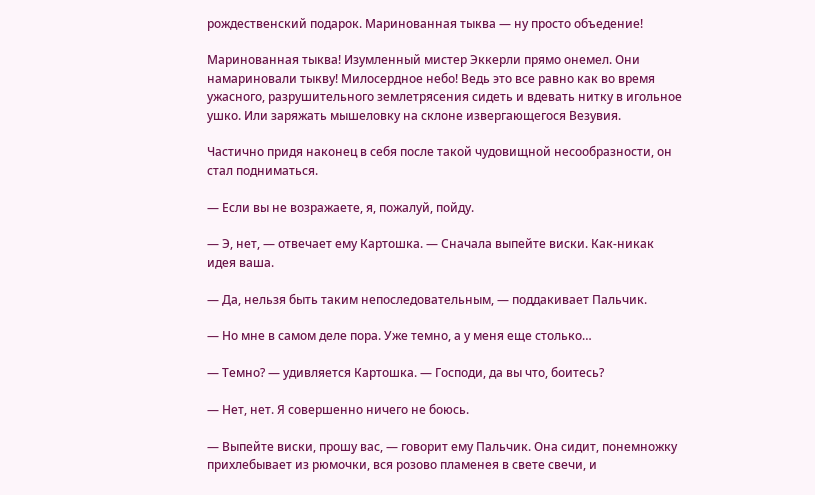рождественский подарок. Маринованная тыква — ну просто объедение!

Маринованная тыква! Изумленный мистер Эккерли прямо онемел. Они намариновали тыкву! Милосердное небо! Ведь это все равно как во время ужасного, разрушительного землетрясения сидеть и вдевать нитку в игольное ушко. Или заряжать мышеловку на склоне извергающегося Везувия.

Частично придя наконец в себя после такой чудовищной несообразности, он стал подниматься.

— Если вы не возражаете, я, пожалуй, пойду.

— Э, нет, — отвечает ему Картошка. — Сначала выпейте виски. Как-никак идея ваша.

— Да, нельзя быть таким непоследовательным, — поддакивает Пальчик.

— Но мне в самом деле пора. Уже темно, а у меня еще столько…

— Темно? — удивляется Картошка. — Господи, да вы что, боитесь?

— Нет, нет. Я совершенно ничего не боюсь.

— Выпейте виски, прошу вас, — говорит ему Пальчик. Она сидит, понемножку прихлебывает из рюмочки, вся розово пламенея в свете свечи, и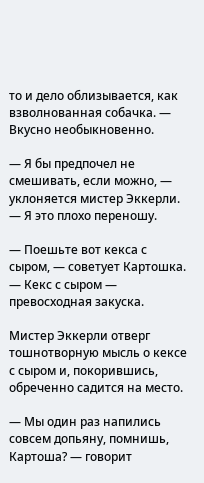то и дело облизывается, как взволнованная собачка. — Вкусно необыкновенно.

— Я бы предпочел не смешивать, если можно, — уклоняется мистер Эккерли. — Я это плохо переношу.

— Поешьте вот кекса с сыром, — советует Картошка. — Кекс с сыром — превосходная закуска.

Мистер Эккерли отверг тошнотворную мысль о кексе с сыром и, покорившись, обреченно садится на место.

— Мы один раз напились совсем допьяну, помнишь, Картоша? — говорит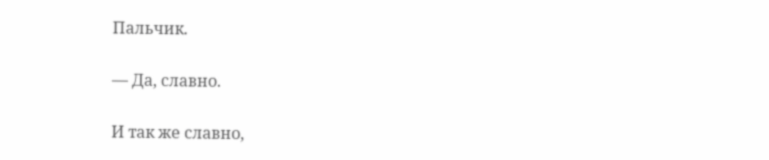Пальчик.

— Да, славно.

И так же славно,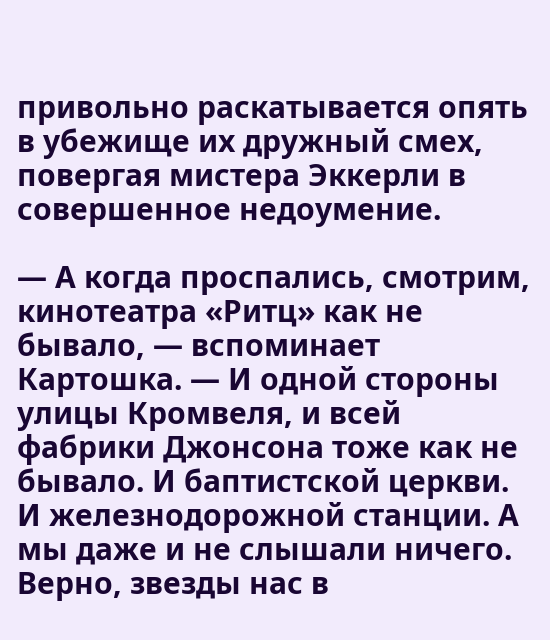привольно раскатывается опять в убежище их дружный смех, повергая мистера Эккерли в совершенное недоумение.

— А когда проспались, смотрим, кинотеатра «Ритц» как не бывало, — вспоминает Картошка. — И одной стороны улицы Кромвеля, и всей фабрики Джонсона тоже как не бывало. И баптистской церкви. И железнодорожной станции. А мы даже и не слышали ничего. Верно, звезды нас в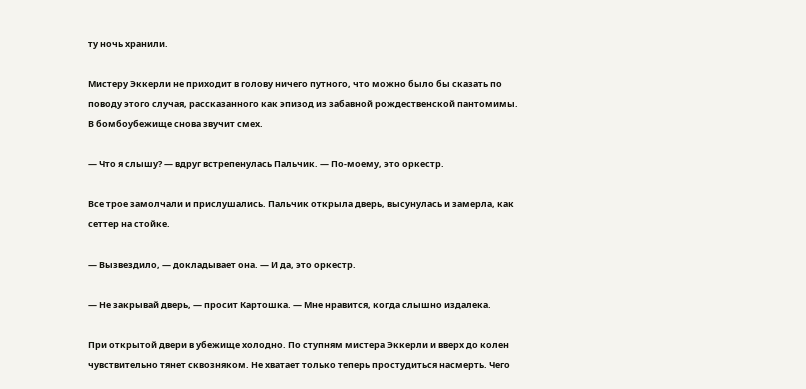ту ночь хранили.

Мистеру Эккерли не приходит в голову ничего путного, что можно было бы сказать по поводу этого случая, рассказанного как эпизод из забавной рождественской пантомимы. В бомбоубежище снова звучит смех.

— Что я слышу? — вдруг встрепенулась Пальчик. — По-моему, это оркестр.

Все трое замолчали и прислушались. Пальчик открыла дверь, высунулась и замерла, как сеттер на стойке.

— Вызвездило, — докладывает она. — И да, это оркестр.

— Не закрывай дверь, — просит Картошка. — Мне нравится, когда слышно издалека.

При открытой двери в убежище холодно. По ступням мистера Эккерли и вверх до колен чувствительно тянет сквозняком. Не хватает только теперь простудиться насмерть. Чего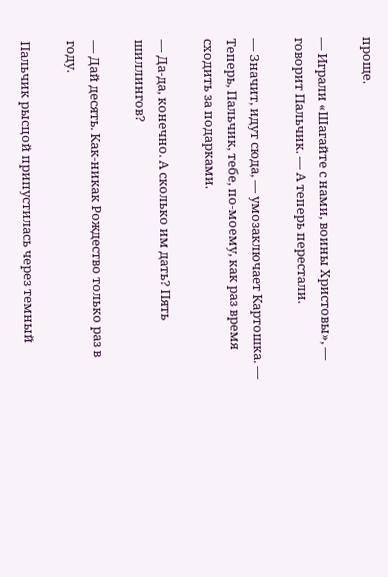проще.

— Играли «Шагайте с нами, воины Христовы», — говорит Пальчик. — А теперь перестали.

— Значит, идут сюда, — умозаключает Картошка. — Теперь, Пальчик, тебе, по-моему, как раз время сходить за подарками.

— Да-да, конечно. А сколько им дать? Пять шиллингов?

— Дай десять. Как-никак Рождество только раз в году.

Пальчик рысцой припустилась через темный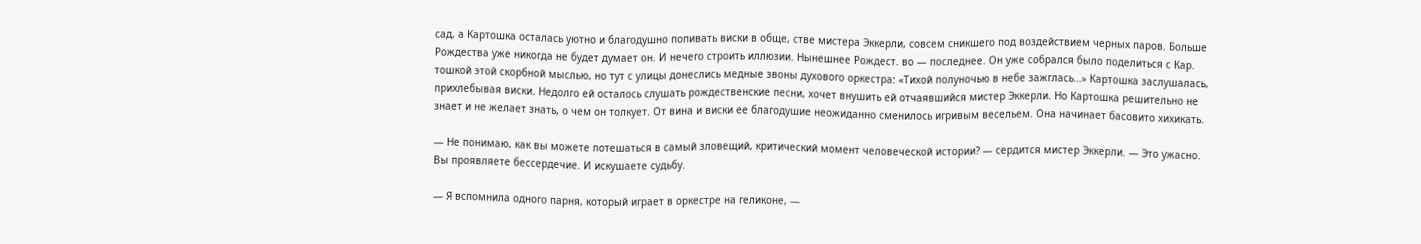сад, а Картошка осталась уютно и благодушно попивать виски в обще, стве мистера Эккерли, совсем сникшего под воздействием черных паров. Больше Рождества уже никогда не будет думает он. И нечего строить иллюзии. Нынешнее Рождест. во — последнее. Он уже собрался было поделиться с Кар. тошкой этой скорбной мыслью, но тут с улицы донеслись медные звоны духового оркестра: «Тихой полуночью в небе зажглась…» Картошка заслушалась, прихлебывая виски. Недолго ей осталось слушать рождественские песни, хочет внушить ей отчаявшийся мистер Эккерли. Но Картошка решительно не знает и не желает знать, о чем он толкует. От вина и виски ее благодушие неожиданно сменилось игривым весельем. Она начинает басовито хихикать.

— Не понимаю, как вы можете потешаться в самый зловещий, критический момент человеческой истории? — сердится мистер Эккерли. — Это ужасно. Вы проявляете бессердечие. И искушаете судьбу.

— Я вспомнила одного парня, который играет в оркестре на геликоне, —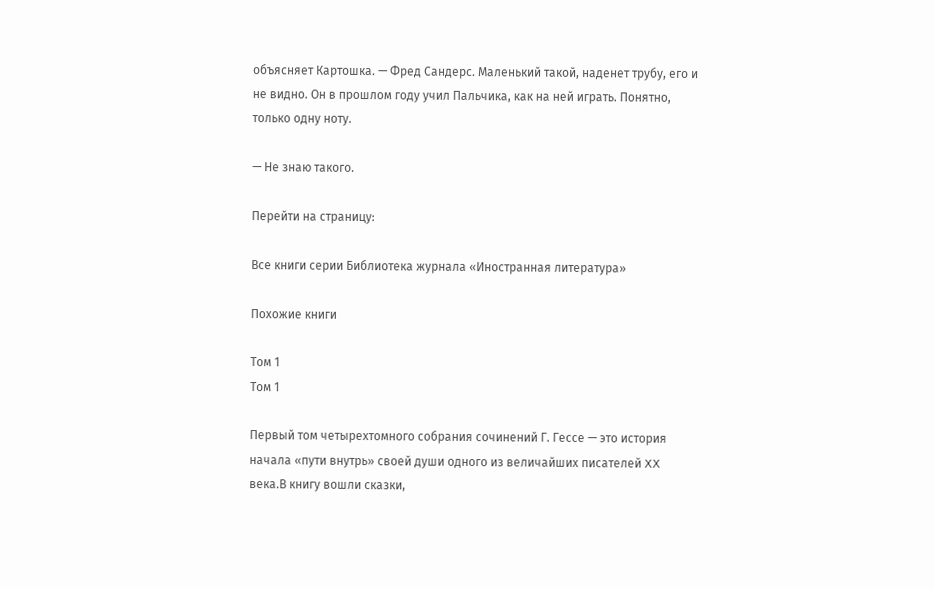объясняет Картошка. — Фред Сандерс. Маленький такой, наденет трубу, его и не видно. Он в прошлом году учил Пальчика, как на ней играть. Понятно, только одну ноту.

— Не знаю такого.

Перейти на страницу:

Все книги серии Библиотека журнала «Иностранная литература»

Похожие книги

Том 1
Том 1

Первый том четырехтомного собрания сочинений Г. Гессе — это история начала «пути внутрь» своей души одного из величайших писателей XX века.В книгу вошли сказки,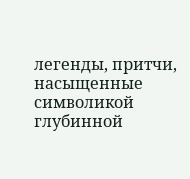легенды, притчи, насыщенные символикой глубинной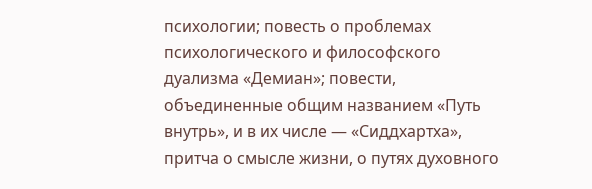психологии; повесть о проблемах психологического и философского дуализма «Демиан»; повести, объединенные общим названием «Путь внутрь», и в их числе — «Сиддхартха», притча о смысле жизни, о путях духовного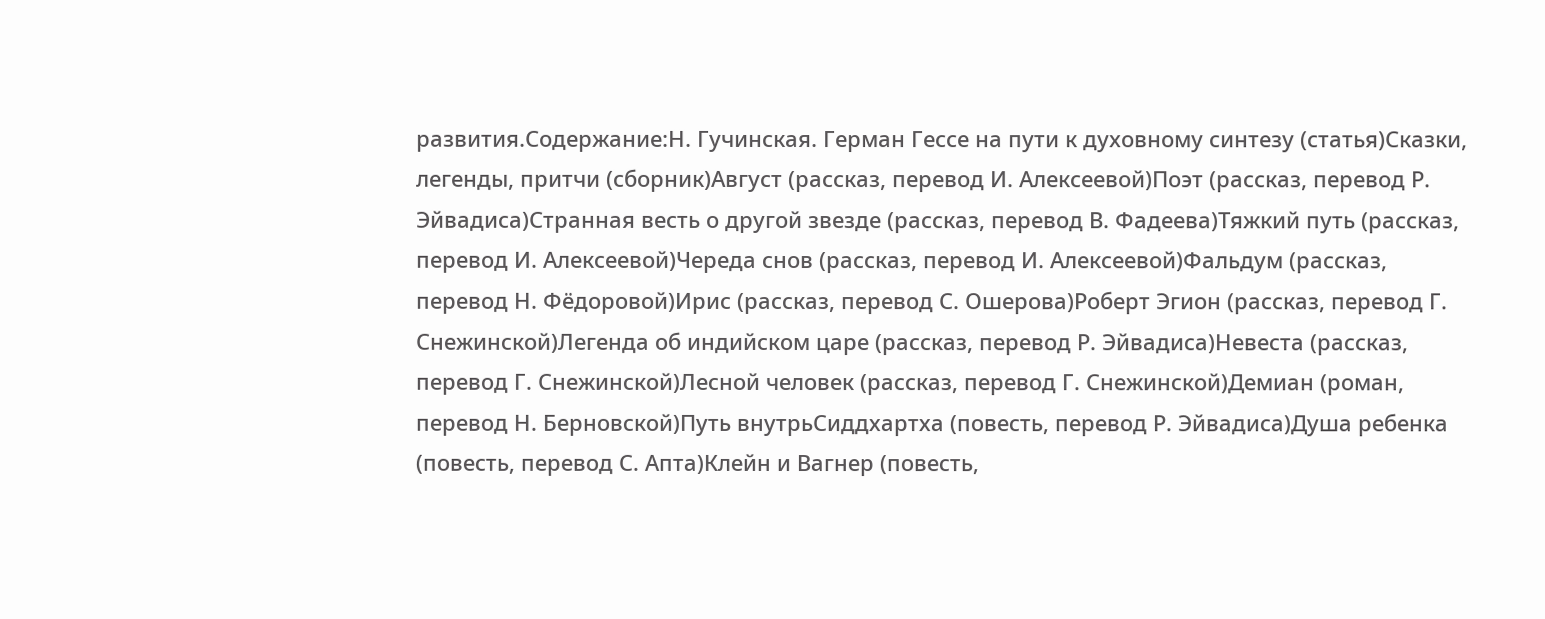развития.Содержание:Н. Гучинская. Герман Гессе на пути к духовному синтезу (статья)Сказки, легенды, притчи (сборник)Август (рассказ, перевод И. Алексеевой)Поэт (рассказ, перевод Р. Эйвадиса)Странная весть о другой звезде (рассказ, перевод В. Фадеева)Тяжкий путь (рассказ, перевод И. Алексеевой)Череда снов (рассказ, перевод И. Алексеевой)Фальдум (рассказ, перевод Н. Фёдоровой)Ирис (рассказ, перевод С. Ошерова)Роберт Эгион (рассказ, перевод Г. Снежинской)Легенда об индийском царе (рассказ, перевод Р. Эйвадиса)Невеста (рассказ, перевод Г. Снежинской)Лесной человек (рассказ, перевод Г. Снежинской)Демиан (роман, перевод Н. Берновской)Путь внутрьСиддхартха (повесть, перевод Р. Эйвадиса)Душа ребенка (повесть, перевод С. Апта)Клейн и Вагнер (повесть,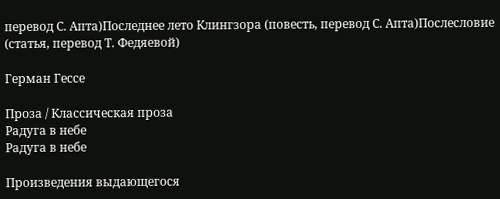перевод С. Апта)Последнее лето Клингзора (повесть, перевод С. Апта)Послесловие (статья, перевод Т. Федяевой)

Герман Гессе

Проза / Классическая проза
Радуга в небе
Радуга в небе

Произведения выдающегося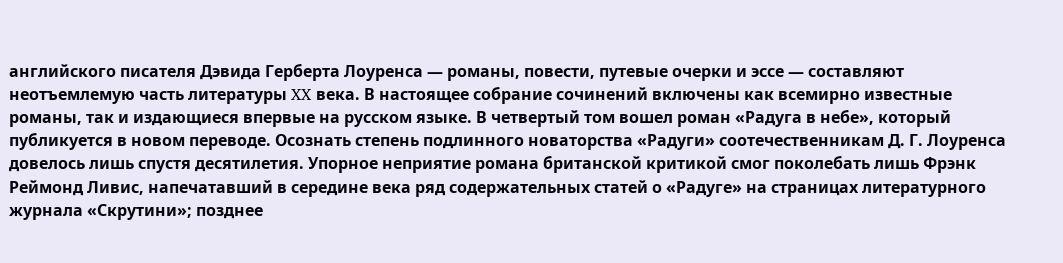английского писателя Дэвида Герберта Лоуренса — романы, повести, путевые очерки и эссе — составляют неотъемлемую часть литературы XX века. В настоящее собрание сочинений включены как всемирно известные романы, так и издающиеся впервые на русском языке. В четвертый том вошел роман «Радуга в небе», который публикуется в новом переводе. Осознать степень подлинного новаторства «Радуги» соотечественникам Д. Г. Лоуренса довелось лишь спустя десятилетия. Упорное неприятие романа британской критикой смог поколебать лишь Фрэнк Реймонд Ливис, напечатавший в середине века ряд содержательных статей о «Радуге» на страницах литературного журнала «Скрутини»; позднее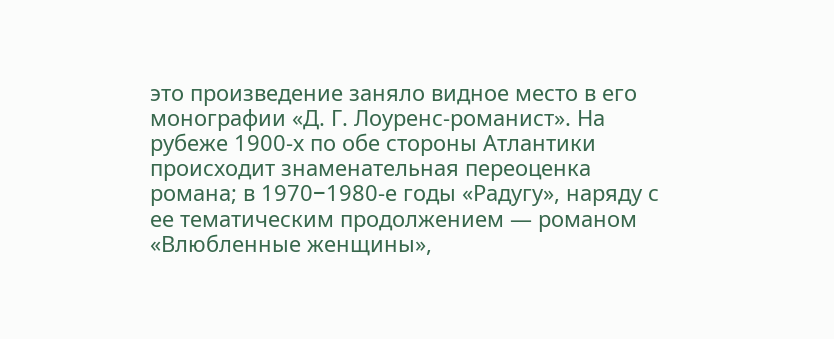это произведение заняло видное место в его монографии «Д. Г. Лоуренс-романист». На рубеже 1900-х по обе стороны Атлантики происходит знаменательная переоценка романа; в 1970−1980-е годы «Радугу», наряду с ее тематическим продолжением — романом «Влюбленные женщины»,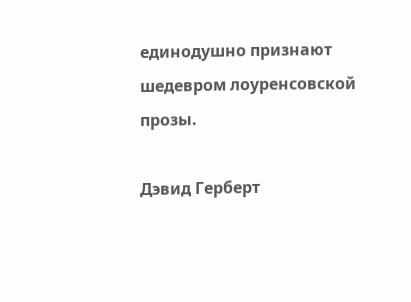единодушно признают шедевром лоуренсовской прозы.

Дэвид Герберт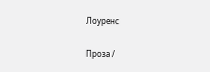Лоуренс

Проза /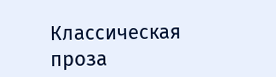Классическая проза